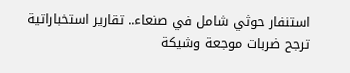استنفار حوثي شامل في صنعاء.. تقارير استخباراتية ترجح ضربات موجعة وشيكة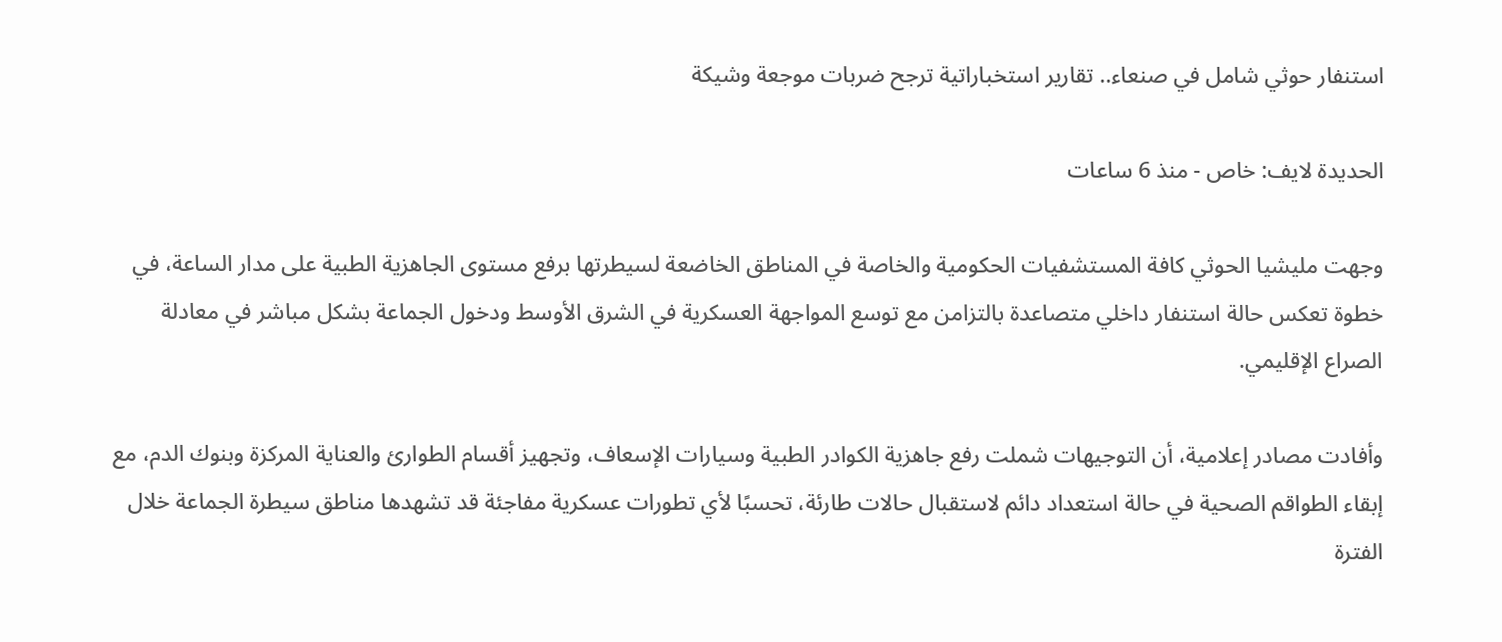استنفار حوثي شامل في صنعاء.. تقارير استخباراتية ترجح ضربات موجعة وشيكة

الحديدة لايف: خاص - منذ 6 ساعات

وجهت مليشيا الحوثي كافة المستشفيات الحكومية والخاصة في المناطق الخاضعة لسيطرتها برفع مستوى الجاهزية الطبية على مدار الساعة، في خطوة تعكس حالة استنفار داخلي متصاعدة بالتزامن مع توسع المواجهة العسكرية في الشرق الأوسط ودخول الجماعة بشكل مباشر في معادلة الصراع الإقليمي.

وأفادت مصادر إعلامية، أن التوجيهات شملت رفع جاهزية الكوادر الطبية وسيارات الإسعاف، وتجهيز أقسام الطوارئ والعناية المركزة وبنوك الدم، مع إبقاء الطواقم الصحية في حالة استعداد دائم لاستقبال حالات طارئة، تحسبًا لأي تطورات عسكرية مفاجئة قد تشهدها مناطق سيطرة الجماعة خلال الفترة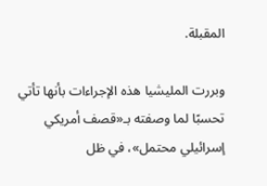المقبلة.

وبررت المليشيا هذه الإجراءات بأنها تأتي تحسبًا لما وصفته بـ«قصف أمريكي إسرائيلي محتمل»، في ظل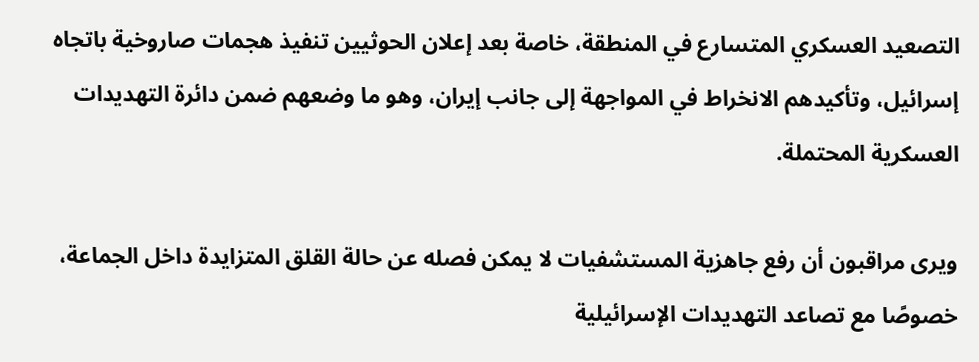التصعيد العسكري المتسارع في المنطقة، خاصة بعد إعلان الحوثيين تنفيذ هجمات صاروخية باتجاه إسرائيل، وتأكيدهم الانخراط في المواجهة إلى جانب إيران، وهو ما وضعهم ضمن دائرة التهديدات العسكرية المحتملة.

ويرى مراقبون أن رفع جاهزية المستشفيات لا يمكن فصله عن حالة القلق المتزايدة داخل الجماعة، خصوصًا مع تصاعد التهديدات الإسرائيلية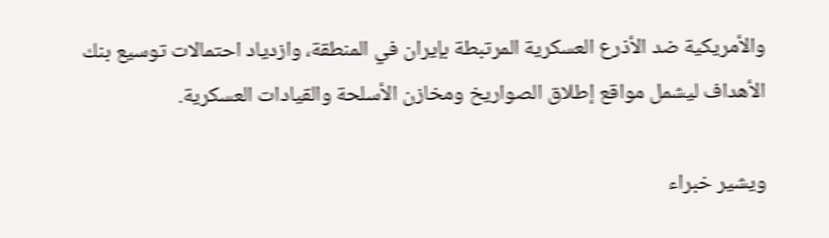والأمريكية ضد الأذرع العسكرية المرتبطة بإيران في المنطقة، وازدياد احتمالات توسيع بنك الأهداف ليشمل مواقع إطلاق الصواريخ ومخازن الأسلحة والقيادات العسكرية.

ويشير خبراء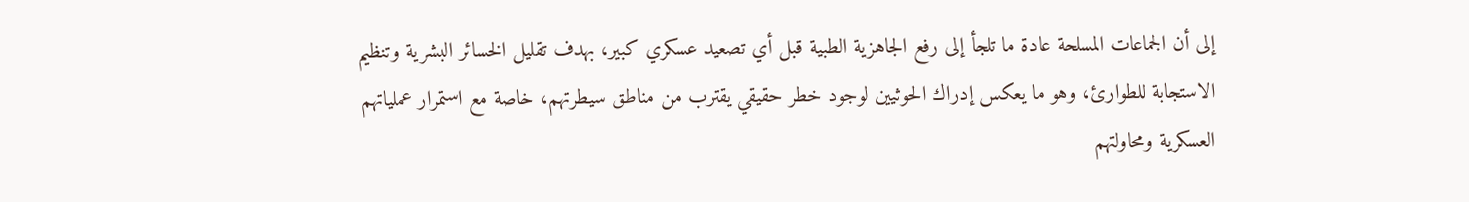إلى أن الجماعات المسلحة عادة ما تلجأ إلى رفع الجاهزية الطبية قبل أي تصعيد عسكري كبير، بهدف تقليل الخسائر البشرية وتنظيم الاستجابة للطوارئ، وهو ما يعكس إدراك الحوثيين لوجود خطر حقيقي يقترب من مناطق سيطرتهم، خاصة مع استمرار عملياتهم العسكرية ومحاولتهم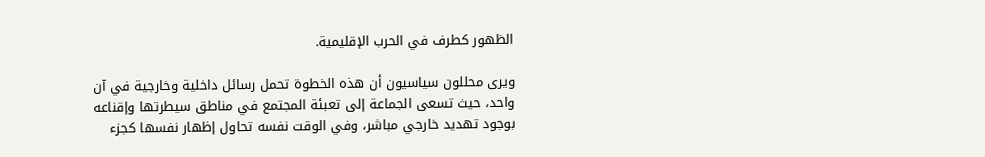الظهور كطرف في الحرب الإقليمية.

ويرى محللون سياسيون أن هذه الخطوة تحمل رسائل داخلية وخارجية في آن واحد، حيث تسعى الجماعة إلى تعبئة المجتمع في مناطق سيطرتها وإقناعه بوجود تهديد خارجي مباشر، وفي الوقت نفسه تحاول إظهار نفسها كجزء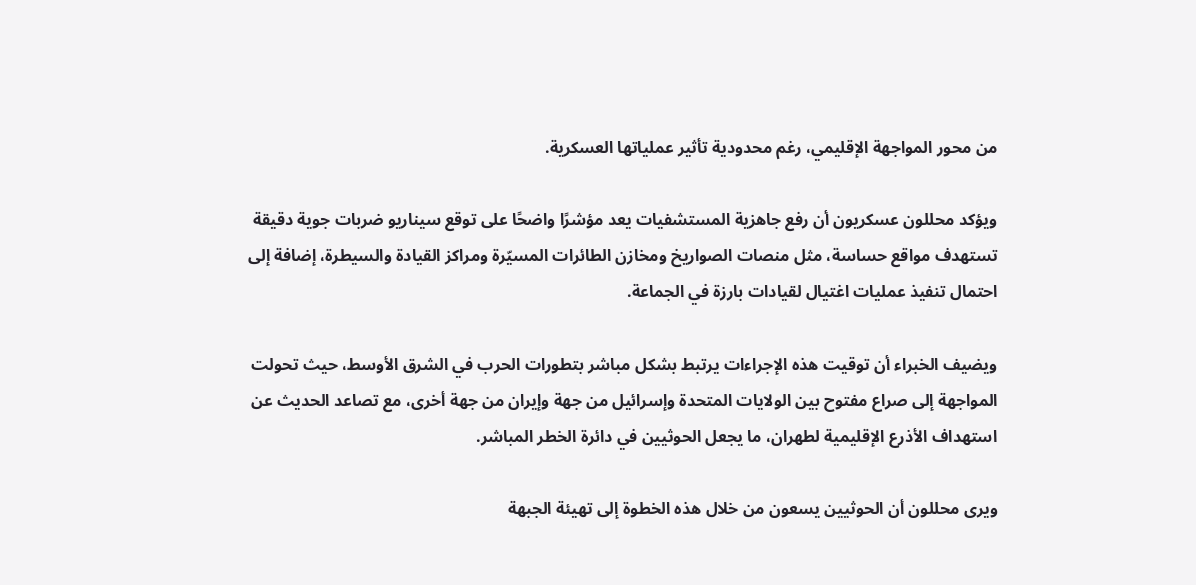من محور المواجهة الإقليمي، رغم محدودية تأثير عملياتها العسكرية.

ويؤكد محللون عسكريون أن رفع جاهزية المستشفيات يعد مؤشرًا واضحًا على توقع سيناريو ضربات جوية دقيقة تستهدف مواقع حساسة، مثل منصات الصواريخ ومخازن الطائرات المسيّرة ومراكز القيادة والسيطرة، إضافة إلى احتمال تنفيذ عمليات اغتيال لقيادات بارزة في الجماعة.

ويضيف الخبراء أن توقيت هذه الإجراءات يرتبط بشكل مباشر بتطورات الحرب في الشرق الأوسط، حيث تحولت المواجهة إلى صراع مفتوح بين الولايات المتحدة وإسرائيل من جهة وإيران من جهة أخرى، مع تصاعد الحديث عن استهداف الأذرع الإقليمية لطهران، ما يجعل الحوثيين في دائرة الخطر المباشر.

ويرى محللون أن الحوثيين يسعون من خلال هذه الخطوة إلى تهيئة الجبهة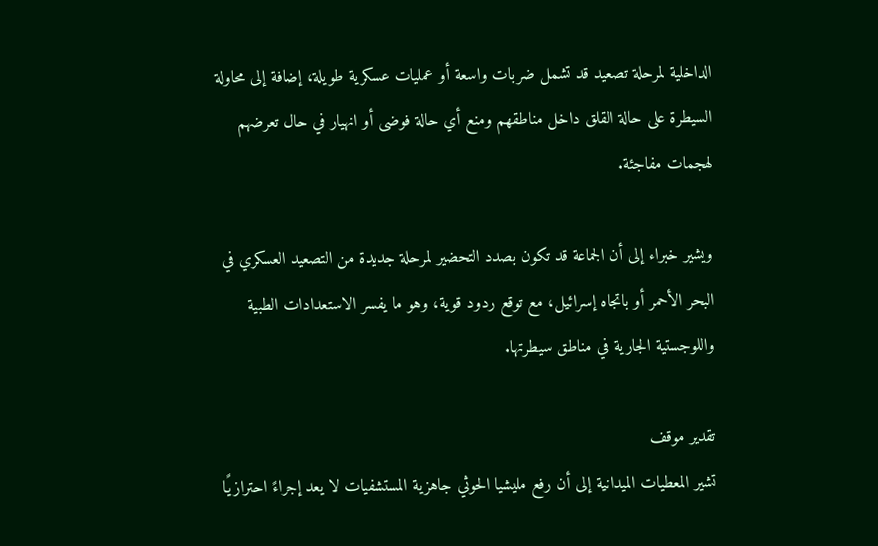الداخلية لمرحلة تصعيد قد تشمل ضربات واسعة أو عمليات عسكرية طويلة، إضافة إلى محاولة السيطرة على حالة القلق داخل مناطقهم ومنع أي حالة فوضى أو انهيار في حال تعرضهم لهجمات مفاجئة.

ويشير خبراء إلى أن الجماعة قد تكون بصدد التحضير لمرحلة جديدة من التصعيد العسكري في البحر الأحمر أو باتجاه إسرائيل، مع توقع ردود قوية، وهو ما يفسر الاستعدادات الطبية واللوجستية الجارية في مناطق سيطرتها.

تقدير موقف
تشير المعطيات الميدانية إلى أن رفع مليشيا الحوثي جاهزية المستشفيات لا يعد إجراءً احترازيًا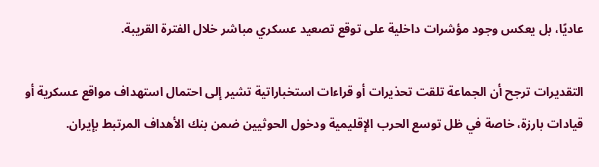عاديًا، بل يعكس وجود مؤشرات داخلية على توقع تصعيد عسكري مباشر خلال الفترة القريبة.

التقديرات ترجح أن الجماعة تلقت تحذيرات أو قراءات استخباراتية تشير إلى احتمال استهداف مواقع عسكرية أو قيادات بارزة، خاصة في ظل توسع الحرب الإقليمية ودخول الحوثيين ضمن بنك الأهداف المرتبط بإيران.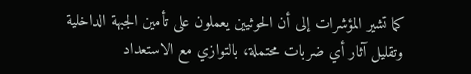كما تشير المؤشرات إلى أن الحوثيين يعملون على تأمين الجبهة الداخلية وتقليل آثار أي ضربات محتملة، بالتوازي مع الاستعداد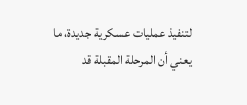لتنفيذ عمليات عسكرية جديدة، ما يعني أن المرحلة المقبلة قد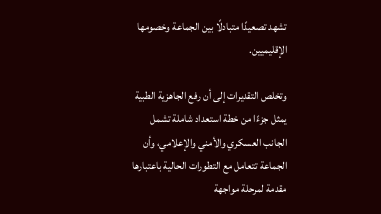تشهد تصعيدًا متبادلًا بين الجماعة وخصومها الإقليميين.

وتخلص التقديرات إلى أن رفع الجاهزية الطبية يمثل جزءًا من خطة استعداد شاملة تشمل الجانب العسكري والأمني والإعلامي، وأن الجماعة تتعامل مع التطورات الحالية باعتبارها مقدمة لمرحلة مواجهة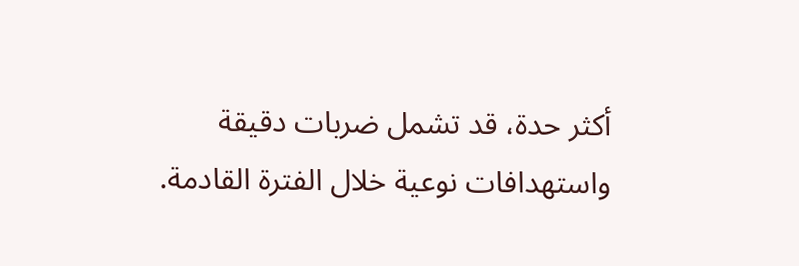أكثر حدة، قد تشمل ضربات دقيقة واستهدافات نوعية خلال الفترة القادمة.